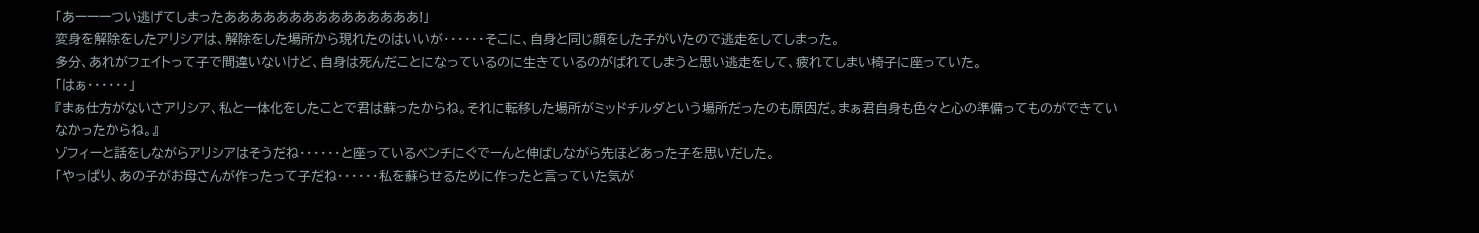「あーーーつい逃げてしまったあああああああああああああああ!」
変身を解除をしたアリシアは、解除をした場所から現れたのはいいが・・・・・・そこに、自身と同じ顔をした子がいたので逃走をしてしまった。
多分、あれがフェイトって子で間違いないけど、自身は死んだことになっているのに生きているのがばれてしまうと思い逃走をして、疲れてしまい椅子に座っていた。
「はぁ・・・・・・」
『まぁ仕方がないさアリシア、私と一体化をしたことで君は蘇ったからね。それに転移した場所がミッドチルダという場所だったのも原因だ。まぁ君自身も色々と心の準備ってものができていなかったからね。』
ゾフィーと話をしながらアリシアはそうだね・・・・・・と座っているベンチにぐでーんと伸ばしながら先ほどあった子を思いだした。
「やっぱり、あの子がお母さんが作ったって子だね・・・・・・私を蘇らせるために作ったと言っていた気が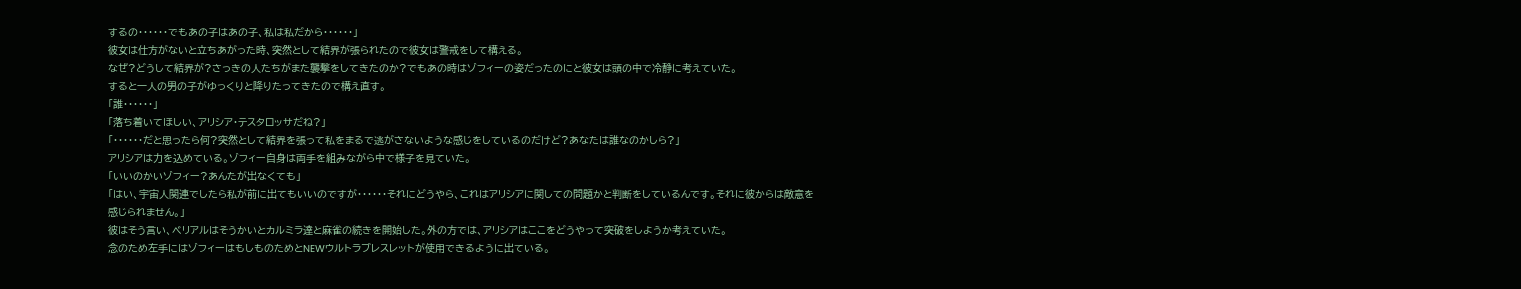するの・・・・・・でもあの子はあの子、私は私だから・・・・・・」
彼女は仕方がないと立ちあがった時、突然として結界が張られたので彼女は警戒をして構える。
なぜ?どうして結界が?さっきの人たちがまた襲撃をしてきたのか?でもあの時はゾフィーの姿だったのにと彼女は頭の中で冷静に考えていた。
すると一人の男の子がゆっくりと降りたってきたので構え直す。
「誰・・・・・・」
「落ち着いてほしい、アリシア・テスタロッサだね?」
「・・・・・・だと思ったら何?突然として結界を張って私をまるで逃がさないような感じをしているのだけど?あなたは誰なのかしら?」
アリシアは力を込めている。ゾフィー自身は両手を組みながら中で様子を見ていた。
「いいのかいゾフィー?あんたが出なくても」
「はい、宇宙人関連でしたら私が前に出てもいいのですが・・・・・・それにどうやら、これはアリシアに関しての問題かと判断をしているんです。それに彼からは敵意を感じられません。」
彼はそう言い、ベリアルはそうかいとカルミラ達と麻雀の続きを開始した。外の方では、アリシアはここをどうやって突破をしようか考えていた。
念のため左手にはゾフィーはもしものためとNEWウルトラブレスレットが使用できるように出ている。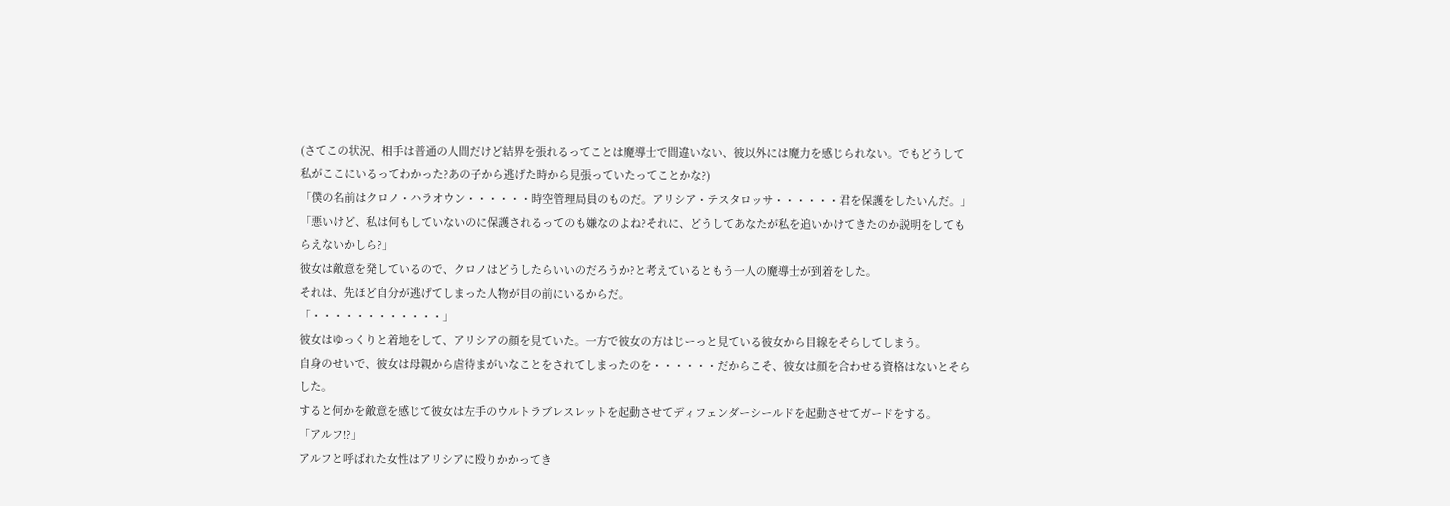(さてこの状況、相手は普通の人間だけど結界を張れるってことは魔導士で間違いない、彼以外には魔力を感じられない。でもどうして私がここにいるってわかった?あの子から逃げた時から見張っていたってことかな?)
「僕の名前はクロノ・ハラオウン・・・・・・時空管理局員のものだ。アリシア・テスタロッサ・・・・・・君を保護をしたいんだ。」
「悪いけど、私は何もしていないのに保護されるってのも嫌なのよね?それに、どうしてあなたが私を追いかけてきたのか説明をしてもらえないかしら?」
彼女は敵意を発しているので、クロノはどうしたらいいのだろうか?と考えているともう一人の魔導士が到着をした。
それは、先ほど自分が逃げてしまった人物が目の前にいるからだ。
「・・・・・・・・・・・・」
彼女はゆっくりと着地をして、アリシアの顔を見ていた。一方で彼女の方はじーっと見ている彼女から目線をそらしてしまう。
自身のせいで、彼女は母親から虐待まがいなことをされてしまったのを・・・・・・だからこそ、彼女は顔を合わせる資格はないとそらした。
すると何かを敵意を感じて彼女は左手のウルトラブレスレットを起動させてディフェンダーシールドを起動させてガードをする。
「アルフ!?」
アルフと呼ばれた女性はアリシアに殴りかかってき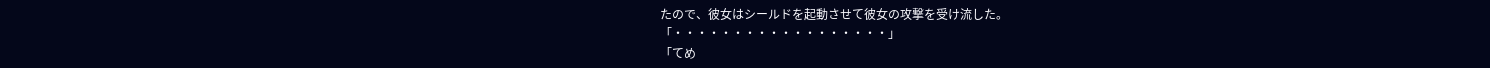たので、彼女はシールドを起動させて彼女の攻撃を受け流した。
「・・・・・・・・・・・・・・・・・・」
「てめ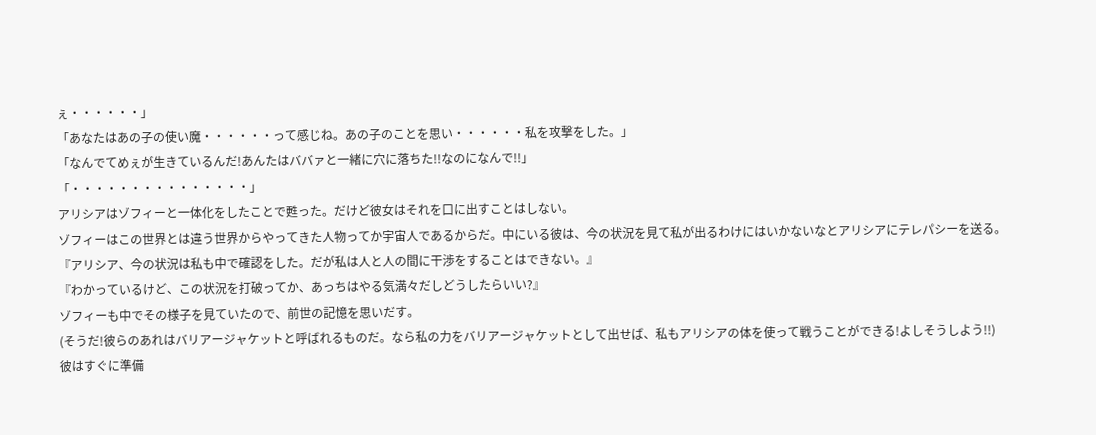ぇ・・・・・・」
「あなたはあの子の使い魔・・・・・・って感じね。あの子のことを思い・・・・・・私を攻撃をした。」
「なんでてめぇが生きているんだ!あんたはババァと一緒に穴に落ちた!!なのになんで!!」
「・・・・・・・・・・・・・・・」
アリシアはゾフィーと一体化をしたことで甦った。だけど彼女はそれを口に出すことはしない。
ゾフィーはこの世界とは違う世界からやってきた人物ってか宇宙人であるからだ。中にいる彼は、今の状況を見て私が出るわけにはいかないなとアリシアにテレパシーを送る。
『アリシア、今の状況は私も中で確認をした。だが私は人と人の間に干渉をすることはできない。』
『わかっているけど、この状況を打破ってか、あっちはやる気満々だしどうしたらいい?』
ゾフィーも中でその様子を見ていたので、前世の記憶を思いだす。
(そうだ!彼らのあれはバリアージャケットと呼ばれるものだ。なら私の力をバリアージャケットとして出せば、私もアリシアの体を使って戦うことができる!よしそうしよう!!)
彼はすぐに準備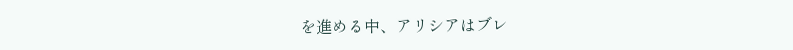を進める中、アリシアはブレ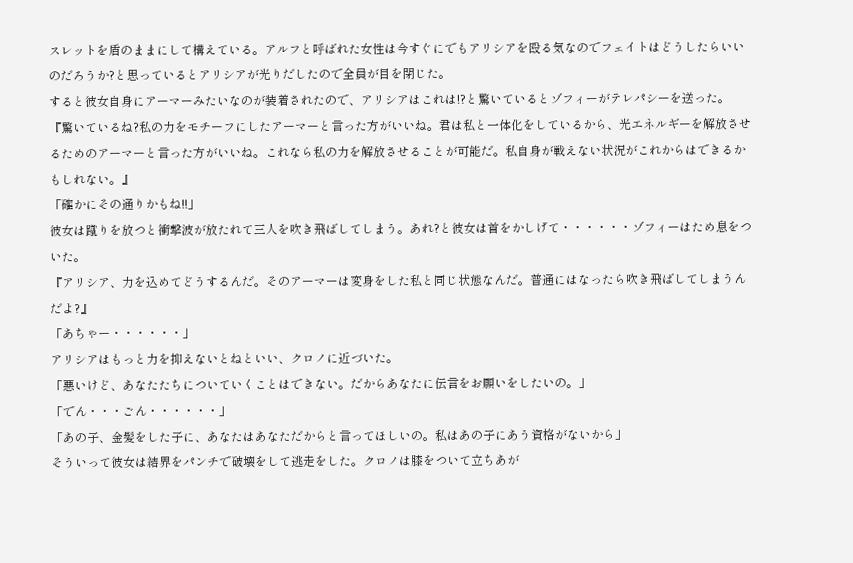スレットを盾のままにして構えている。アルフと呼ばれた女性は今すぐにでもアリシアを殴る気なのでフェイトはどうしたらいいのだろうか?と思っているとアリシアが光りだしたので全員が目を閉じた。
すると彼女自身にアーマーみたいなのが装着されたので、アリシアはこれは!?と驚いているとゾフィーがテレパシーを送った。
『驚いているね?私の力をモチーフにしたアーマーと言った方がいいね。君は私と一体化をしているから、光エネルギーを解放させるためのアーマーと言った方がいいね。これなら私の力を解放させることが可能だ。私自身が戦えない状況がこれからはできるかもしれない。』
「確かにその通りかもね!!」
彼女は蹴りを放つと衝撃波が放たれて三人を吹き飛ばしてしまう。あれ?と彼女は首をかしげて・・・・・・ゾフィーはため息をついた。
『アリシア、力を込めてどうするんだ。そのアーマーは変身をした私と同じ状態なんだ。普通にはなったら吹き飛ばしてしまうんだよ?』
「あちゃー・・・・・・」
アリシアはもっと力を抑えないとねといい、クロノに近づいた。
「悪いけど、あなたたちについていくことはできない。だからあなたに伝言をお願いをしたいの。」
「でん・・・ごん・・・・・・」
「あの子、金髪をした子に、あなたはあなただからと言ってほしいの。私はあの子にあう資格がないから」
そういって彼女は結界をパンチで破壊をして逃走をした。クロノは膝をついて立ちあが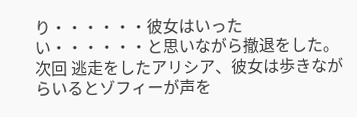り・・・・・・彼女はいったい・・・・・・と思いながら撤退をした。
次回 逃走をしたアリシア、彼女は歩きながらいるとゾフィーが声を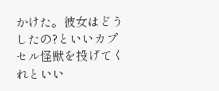かけた。彼女はどうしたの?といいカプセル怪獣を投げてくれといい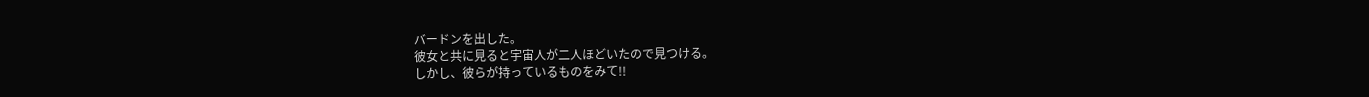バードンを出した。
彼女と共に見ると宇宙人が二人ほどいたので見つける。
しかし、彼らが持っているものをみて!!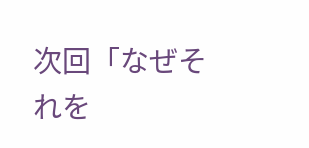次回「なぜそれを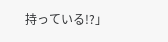持っている!?」